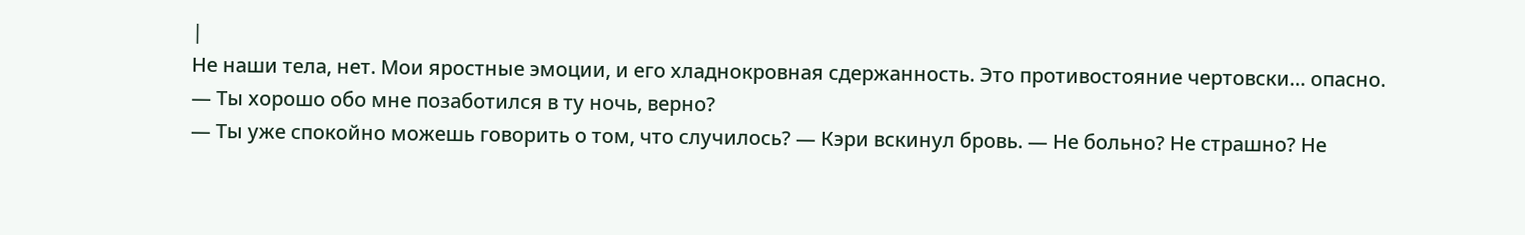|
Не наши тела, нет. Мои яростные эмоции, и его хладнокровная сдержанность. Это противостояние чертовски… опасно. — Ты хорошо обо мне позаботился в ту ночь, верно?
— Ты уже спокойно можешь говорить о том, что случилось? — Кэри вскинул бровь. — Не больно? Не страшно? Не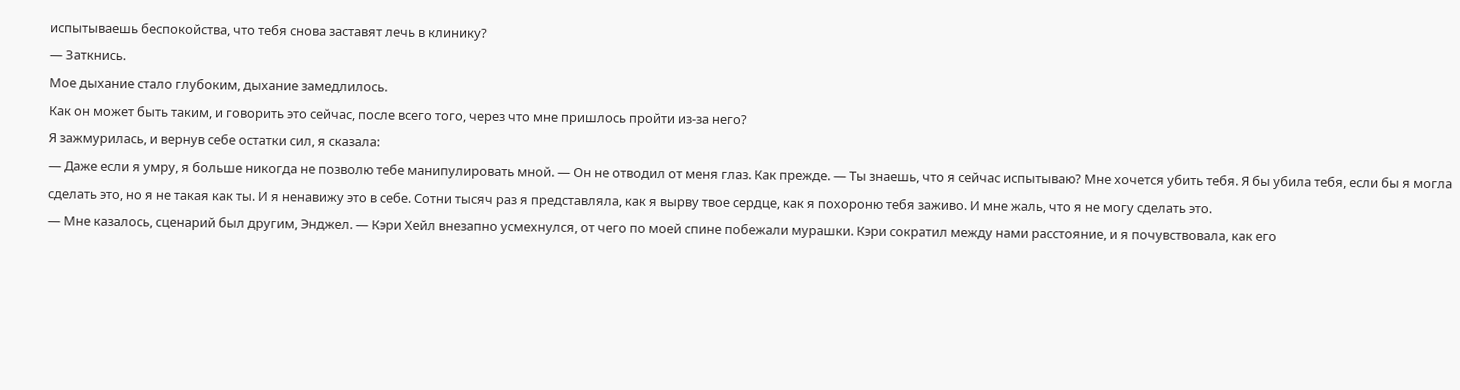испытываешь беспокойства, что тебя снова заставят лечь в клинику?
— Заткнись.
Мое дыхание стало глубоким, дыхание замедлилось.
Как он может быть таким, и говорить это сейчас, после всего того, через что мне пришлось пройти из-за него?
Я зажмурилась, и вернув себе остатки сил, я сказала:
— Даже если я умру, я больше никогда не позволю тебе манипулировать мной. — Он не отводил от меня глаз. Как прежде. — Ты знаешь, что я сейчас испытываю? Мне хочется убить тебя. Я бы убила тебя, если бы я могла сделать это, но я не такая как ты. И я ненавижу это в себе. Сотни тысяч раз я представляла, как я вырву твое сердце, как я похороню тебя заживо. И мне жаль, что я не могу сделать это.
— Мне казалось, сценарий был другим, Энджел. — Кэри Хейл внезапно усмехнулся, от чего по моей спине побежали мурашки. Кэри сократил между нами расстояние, и я почувствовала, как его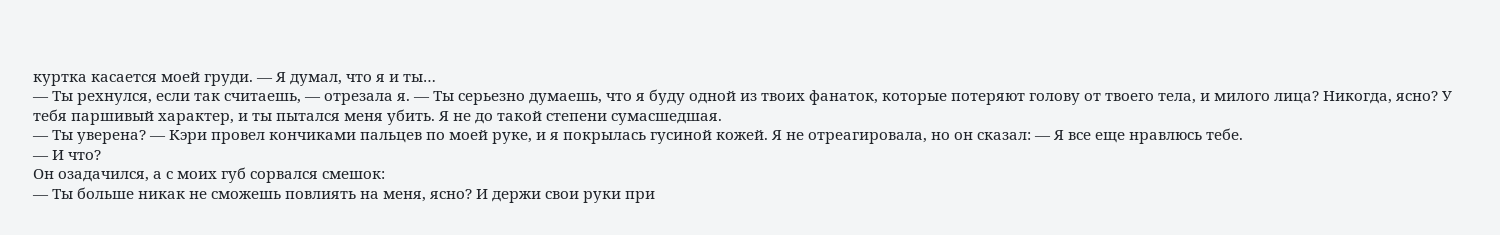куртка касается моей груди. — Я думал, что я и ты…
— Ты рехнулся, если так считаешь, — отрезала я. — Ты серьезно думаешь, что я буду одной из твоих фанаток, которые потеряют голову от твоего тела, и милого лица? Никогда, ясно? У тебя паршивый характер, и ты пытался меня убить. Я не до такой степени сумасшедшая.
— Ты уверена? — Кэри провел кончиками пальцев по моей руке, и я покрылась гусиной кожей. Я не отреагировала, но он сказал: — Я все еще нравлюсь тебе.
— И что?
Он озадачился, а с моих губ сорвался смешок:
— Ты больше никак не сможешь повлиять на меня, ясно? И держи свои руки при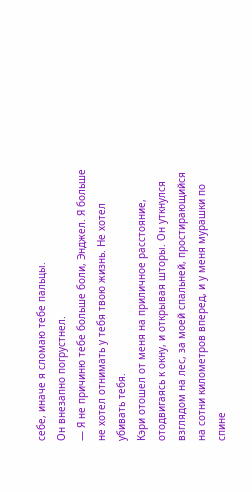себе, иначе я сломаю тебе пальцы.
Он внезапно погрустнел.
— Я не причиню тебе больше боли, Энджел. Я больше не хотел отнимать у тебя твою жизнь. Не хотел убивать тебя.
Кэри отошел от меня на приличное расстояние, отодвигаясь к окну, и открывая шторы. Он уткнулся взглядом на лес, за моей спальней, простирающийся на сотни километров вперед, и у меня мурашки по спине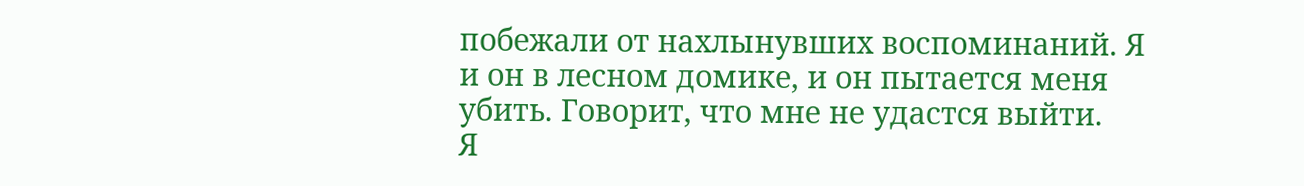побежали от нахлынувших воспоминаний. Я и он в лесном домике, и он пытается меня убить. Говорит, что мне не удастся выйти.
Я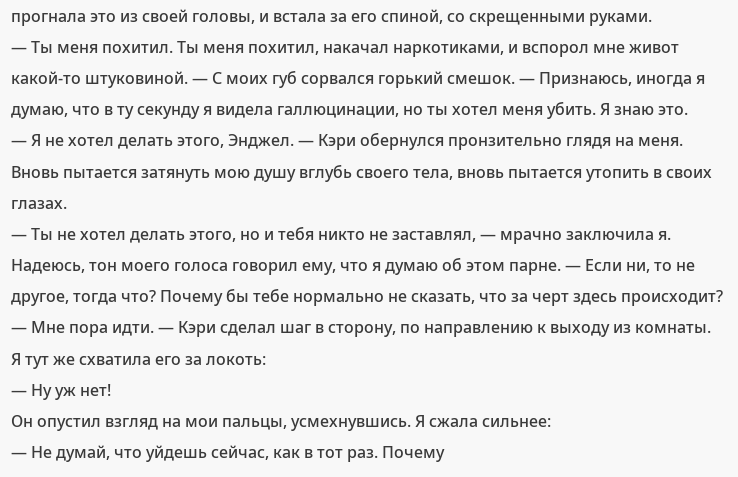прогнала это из своей головы, и встала за его спиной, со скрещенными руками.
— Ты меня похитил. Ты меня похитил, накачал наркотиками, и вспорол мне живот какой-то штуковиной. — С моих губ сорвался горький смешок. — Признаюсь, иногда я думаю, что в ту секунду я видела галлюцинации, но ты хотел меня убить. Я знаю это.
— Я не хотел делать этого, Энджел. — Кэри обернулся пронзительно глядя на меня. Вновь пытается затянуть мою душу вглубь своего тела, вновь пытается утопить в своих глазах.
— Ты не хотел делать этого, но и тебя никто не заставлял, — мрачно заключила я. Надеюсь, тон моего голоса говорил ему, что я думаю об этом парне. — Если ни, то не другое, тогда что? Почему бы тебе нормально не сказать, что за черт здесь происходит?
— Мне пора идти. — Кэри сделал шаг в сторону, по направлению к выходу из комнаты. Я тут же схватила его за локоть:
— Ну уж нет!
Он опустил взгляд на мои пальцы, усмехнувшись. Я сжала сильнее:
— Не думай, что уйдешь сейчас, как в тот раз. Почему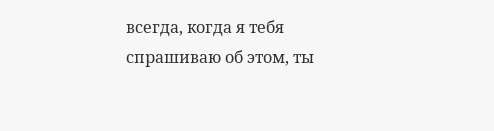всегда, когда я тебя спрашиваю об этом, ты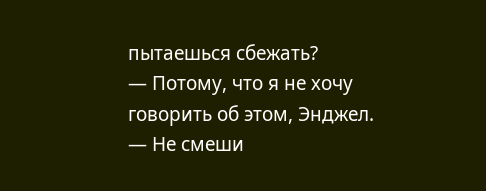пытаешься сбежать?
— Потому, что я не хочу говорить об этом, Энджел.
— Не смеши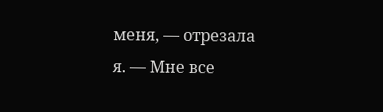меня, — отрезала я. — Мне все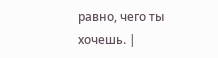равно, чего ты хочешь. |